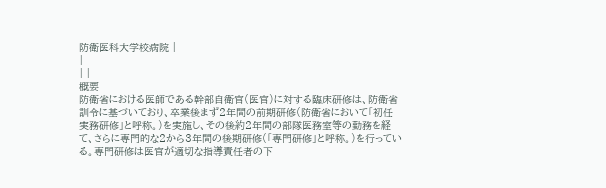防衛医科大学校病院 |
|
| |
概要
防衛省における医師である幹部自衛官(医官)に対する臨床研修は、防衛省訓令に基づいており、卒業後まず2年間の前期研修(防衛省において「初任実務研修」と呼称。)を実施し、その後約2年間の部隊医務室等の勤務を経て、さらに専門的な2から3年間の後期研修(「専門研修」と呼称。)を行っている。専門研修は医官が適切な指導責任者の下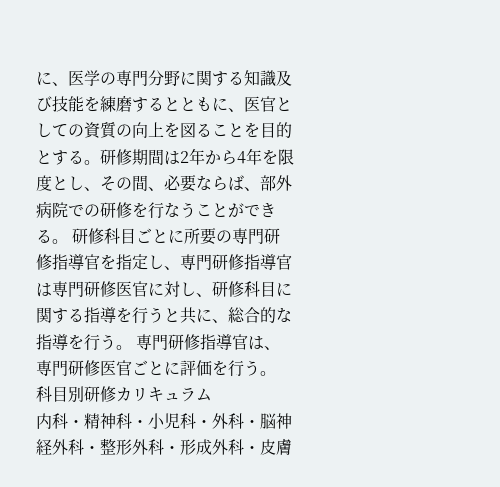に、医学の専門分野に関する知識及び技能を練磨するとともに、医官としての資質の向上を図ることを目的とする。研修期間は2年から4年を限度とし、その間、必要ならば、部外病院での研修を行なうことができる。 研修科目ごとに所要の専門研修指導官を指定し、専門研修指導官は専門研修医官に対し、研修科目に関する指導を行うと共に、総合的な指導を行う。 専門研修指導官は、専門研修医官ごとに評価を行う。 科目別研修カリキュラム
内科・精神科・小児科・外科・脳神経外科・整形外科・形成外科・皮膚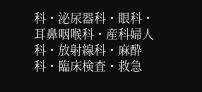科・泌尿器科・眼科・耳鼻咽喉科・産科婦人科・放射線科・麻酔科・臨床検査・救急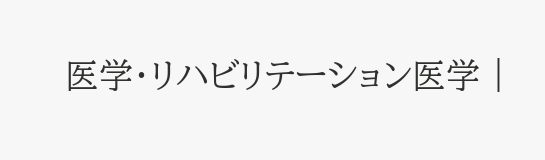医学・リハビリテーション医学 |